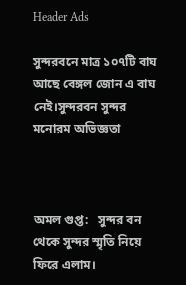Header Ads

সুন্দরবনে মাত্র ১০৭টি বাঘ আছে বেঙ্গল জোন এ বাঘ নেই।সুন্দরবন সুন্দর মনোরম অভিজ্ঞতা



অমল গুপ্ত:   সুন্দর বন থেকে সুন্দর স্মৃতি নিয়ে ফিরে এলাম।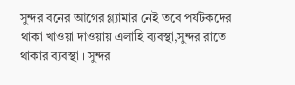সুন্দর বনের আগের গ্ল্যামার নেই তবে পর্যটকদের  থাকা খাওয়া দাওয়ায় এলাহি ব্যবস্থা,সুন্দর রাতে থাকার ব্যবস্থা । সুন্দর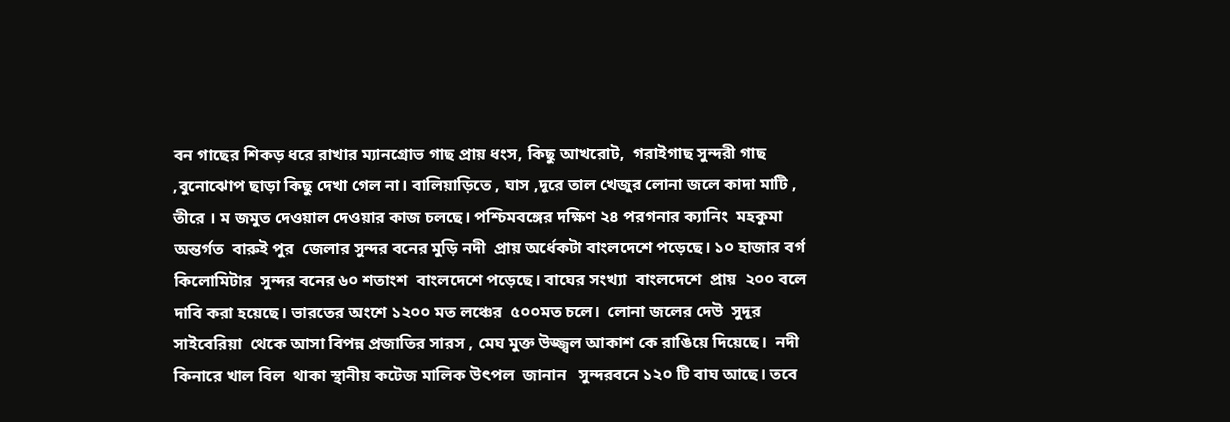বন গাছের শিকড় ধরে রাখার ম্যানগ্রোভ গাছ প্রায় ধংস, কিছু আখরোট,  গরাইগাছ সুন্দরী গাছ ,বুনোঝোপ ছাড়া কিছু দেখা গেল না। বালিয়াড়িতে , ঘাস ,দূরে তাল খেজুর লোনা জলে কাদা মাটি , তীরে । ম জমুত দেওয়াল দেওয়ার কাজ চলছে। পশ্চিমবঙ্গের দক্ষিণ ২৪ পরগনার ক্যানিং  মহকুমা  অন্তর্গত  বারুই পুর  জেলার সুন্দর বনের মুড়ি নদী  প্রায় অর্ধেকটা বাংলদেশে পড়েছে। ১০ হাজার বর্গ কিলোমিটার  সুন্দর বনের ৬০ শতাংশ  বাংলদেশে পড়েছে। বাঘের সংখ্যা  বাংলদেশে  প্রায়  ২০০ বলে দাবি করা হয়েছে। ভারতের অংশে ১২০০ মত লঞ্চের  ৫০০মত চলে।  লোনা জলের দেউ  সুদূর সাইবেরিয়া  থেকে আসা বিপন্ন প্রজাতির সারস , মেঘ মুক্ত উজ্জ্বল আকাশ কে রাঙিয়ে দিয়েছে।  নদী কিনারে খাল বিল  থাকা স্থানীয় কটেজ মালিক উৎপল  জানান   সুন্দরবনে ১২০ টি বাঘ আছে। তবে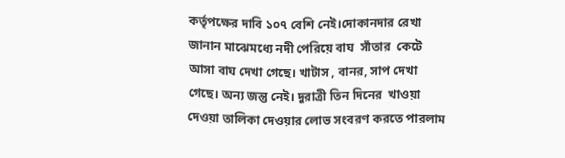কর্তৃপক্ষের দাবি ১০৭ বেশি নেই।দোকানদার রেখা জানান মাঝেমধ্যে নদী পেরিয়ে বাঘ  সাঁতার  কেটে আসা বাঘ দেখা গেছে। খাটাস , বানর, সাপ দেখা গেছে। অন্য জন্তু নেই। দুরাত্রী তিন দিনের  খাওয়া দেওয়া তালিকা দেওয়ার লোভ সংবরণ করতে পারলাম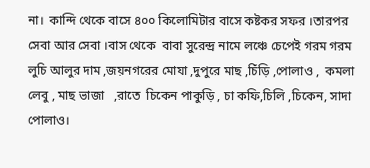না।  কান্দি থেকে বাসে ৪০০ কিলোমিটার বাসে কষ্টকর সফর ।তারপর সেবা আর সেবা ।বাস থেকে  বাবা সুরেন্দ্র নামে লঞ্চে চেপেই গরম গরম  লুচি আলুর দাম ,জয়নগরের মোযা ,দুপুরে মাছ ,চিঁড়ি ,পোলাও ,  কমলা লেবু , মাছ ভাজা   ,রাতে  চিকেন পাকুড়ি , চা কফি,চিলি ,চিকেন, সাদা পোলাও।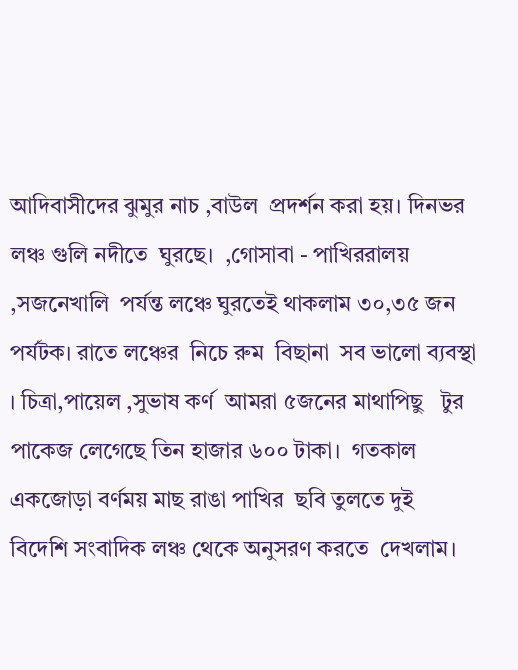আদিবাসীদের ঝুমুর নাচ ,বাউল  প্রদর্শন করা হয়। দিনভর লঞ্চ গুলি নদীতে  ঘুরছে।  ,গোসাবা - পাখিররালয় ,সজনেখালি  পর্যন্ত লঞ্চে ঘুরতেই থাকলাম ৩০,৩৫ জন পর্যটক। রাতে লঞ্চের  নিচে রুম  বিছানা  সব ভালো ব্যবস্থা । চিত্রা,পায়েল ,সুভাষ কর্ণ  আমরা ৫জনের মাথাপিছু   টুর  পাকেজ লেগেছে তিন হাজার ৬০০ টাকা।  গতকাল একজোড়া বর্ণময় মাছ রাঙা পাখির  ছবি তুলতে দুই  বিদেশি সংবাদিক লঞ্চ থেকে অনুসরণ করতে  দেখলাম।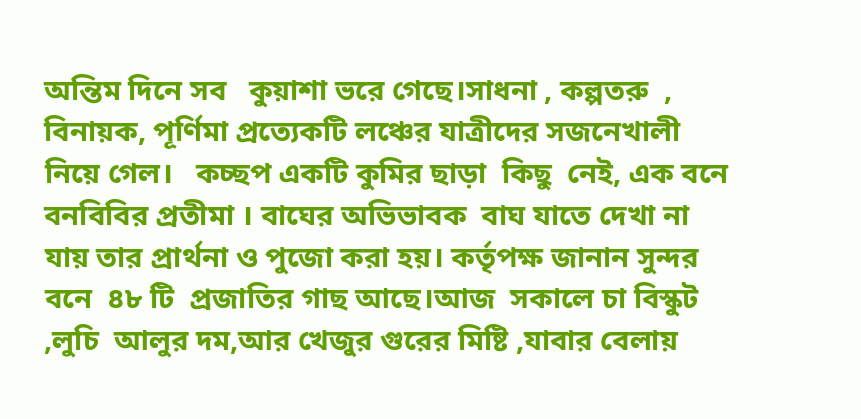অন্তিম দিনে সব   কুয়াশা ভরে গেছে।সাধনা , কল্পতরু  , বিনায়ক, পূর্ণিমা প্রত্যেকটি লঞ্চের যাত্রীদের সজনেখালী নিয়ে গেল।   কচ্ছপ একটি কুমির ছাড়া  কিছু  নেই, এক বনে বনবিবির প্রতীমা । বাঘের অভিভাবক  বাঘ যাতে দেখা না যায় তার প্রার্থনা ও পুজো করা হয়। কর্তৃপক্ষ জানান সুন্দর বনে  ৪৮ টি  প্রজাতির গাছ আছে।আজ  সকালে চা বিস্কুট ,লুচি  আলুর দম,আর খেজুর গুরের মিষ্টি ,যাবার বেলায়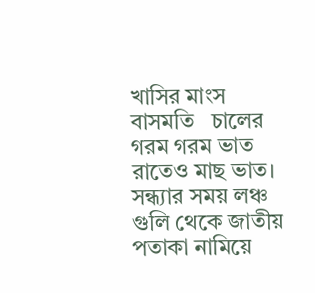খাসির মাংস  বাসমতি   চালের গরম গরম ভাত রাতেও মাছ ভাত। সন্ধ্যার সময় লঞ্চ গুলি থেকে জাতীয় পতাকা নামিয়ে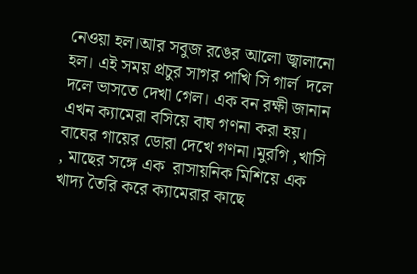নেওয়া হল।আর সবুজ রঙের আলো জ্বালানো হল। এই সময় প্রচুর সাগর পাখি সি গার্ল  দলে দলে ভাসতে দেখা গেল। এক বন রক্ষী জানান   এখন ক্যামেরা বসিয়ে বাঘ গণনা করা হয়।  বাঘের গায়ের ডোরা দেখে গণনা।মুরগি ,খাসি , মাছের সঙ্গে এক  রাসায়নিক মিশিয়ে এক খাদ্য তৈরি করে ক্যামেরার কাছে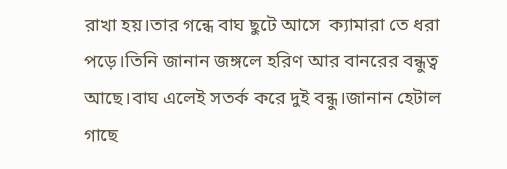রাখা হয়।তার গন্ধে বাঘ ছুটে আসে  ক্যামারা তে ধরা পড়ে।তিনি জানান জঙ্গলে হরিণ আর বানরের বন্ধুত্ব আছে।বাঘ এলেই সতর্ক করে দুই বন্ধু।জানান হেটাল গাছে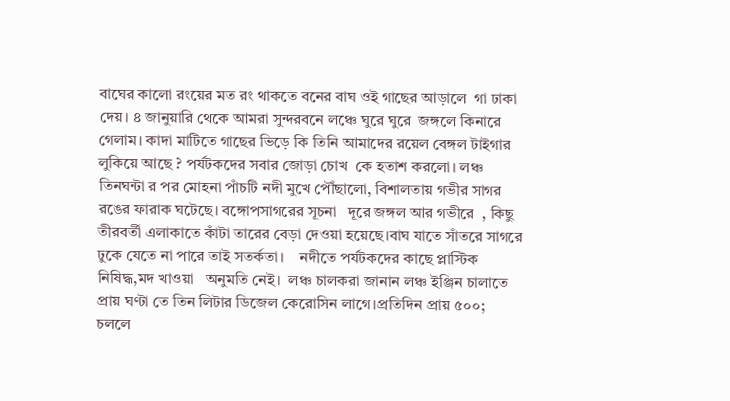বাঘের কালো রংয়ের মত রং থাকতে বনের বাঘ ওই গাছের আড়ালে  গা ঢাকা দেয়। ৪ জানুয়ারি থেকে আমরা সুন্দরবনে লঞ্চে ঘুরে ঘুরে  জঙ্গলে কিনারে গেলাম। কাদা মাটিতে গাছের ভিড়ে কি তিনি আমাদের রয়েল বেঙ্গল টাইগার লুকিয়ে আছে ? পর্যটকদের সবার জোড়া চোখ  কে হতাশ করলো। লঞ্চ  তিনঘন্টা র পর মোহনা পাঁচটি নদী মুখে পৌঁছালো, বিশালতায় গভীর সাগর রঙের ফারাক ঘটেছে। বঙ্গোপসাগরের সূচনা   দূরে জঙ্গল আর গভীরে  , কিছু তীরবর্তী এলাকাতে কাঁটা তারের বেড়া দেওয়া হয়েছে।বাঘ যাতে সাঁতরে সাগরে ঢুকে যেতে না পারে তাই সতর্কতা।    নদীতে পর্যটকদের কাছে প্লাস্টিক নিষিদ্ধ,মদ খাওয়া   অনুমতি নেই।  লঞ্চ চালকরা জানান লঞ্চ ইঞ্জিন চালাতে প্রায় ঘণ্টা তে তিন লিটার ডিজেল কেরোসিন লাগে।প্রতিদিন প্রায় ৫০০; চললে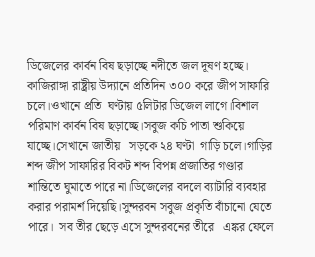ডিজেলের কার্বন বিষ ছড়াচ্ছে নদীতে জল দূষণ হচ্ছে।  কাজিরাঙ্গা রাষ্ট্রীয় উদ্যানে প্রতিদিন ৩০০ করে জীপ সাফারি চলে।ওখানে প্রতি  ঘণ্টায় ৫লিটার ডিজেল লাগে।বিশাল পরিমাণ কার্বন বিষ ছড়াচ্ছে।সবুজ কচি পাতা শুকিয়ে যাচ্ছে।সেখানে জাতীয়   সড়কে ২৪ ঘণ্টা  গাড়ি চলে।গাড়ির শব্দ জীপ সাফারির বিকট শব্দ বিপন্ন প্রজাতির গণ্ডার শান্তিতে ঘুমাতে পারে না।ডিজেলের বদলে ব্যাটারি ব্যবহার করার পরামর্শ দিয়েছি।সুন্দরবন সবুজ প্রকৃতি বাঁচানো যেতে পারে।  সব তীর ছেড়ে এসে সুন্দরবনের তীরে   এঙ্কর ফেলে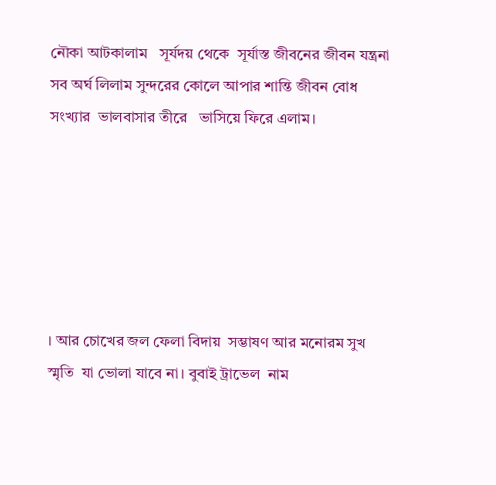নৌকা আটকালাম   সূর্যদয় থেকে  সূর্যাস্ত জীবনের জীবন যন্ত্রনা  সব অর্ঘ লিলাম সুন্দরের কোলে আপার শান্তি জীবন বোধ  সংখ্যার  ভালবাসার তীরে   ভাসিয়ে ফিরে এলাম।






। আর চোখের জল ফেলা বিদায়  সম্ভাষণ আর মনোরম সুখ স্মৃতি  যা ভোলা যাবে না। বুবাই ট্রাভেল  নাম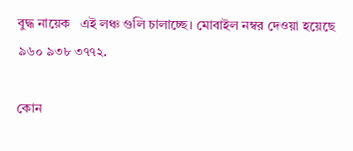বুদ্ধ নায়েক   এই লঞ্চ গুলি চালাচ্ছে। মোবাইল নম্বর দেওয়া হয়েছে ৯৬০ ৯৩৮ ৩৭৭২.

কোন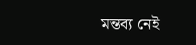মন্তব্য নেই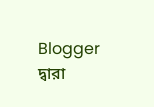Blogger দ্বারা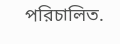পরিচালিত.